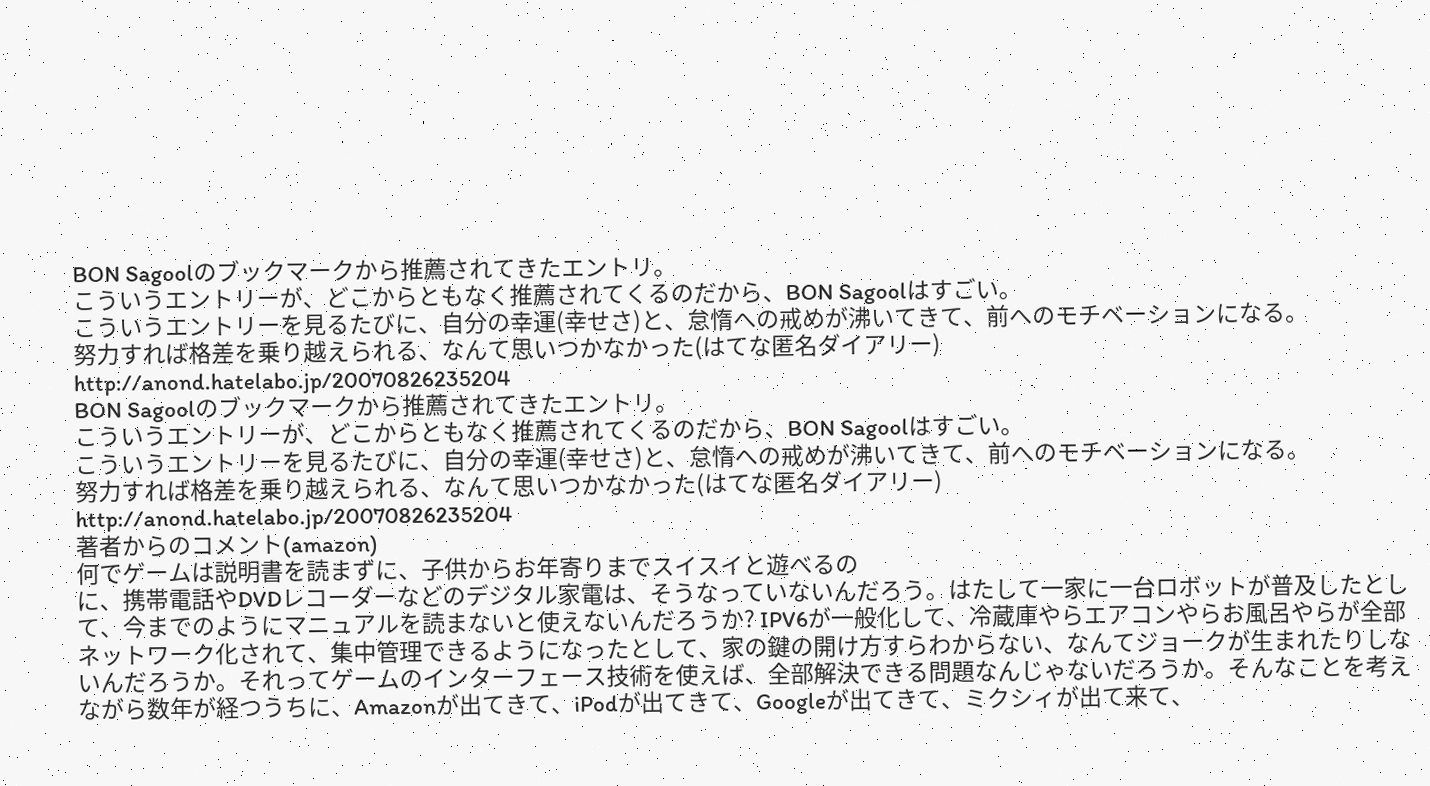BON Sagoolのブックマークから推薦されてきたエントリ。
こういうエントリーが、どこからともなく推薦されてくるのだから、BON Sagoolはすごい。
こういうエントリーを見るたびに、自分の幸運(幸せさ)と、怠惰への戒めが沸いてきて、前へのモチベーションになる。
努力すれば格差を乗り越えられる、なんて思いつかなかった(はてな匿名ダイアリー)
http://anond.hatelabo.jp/20070826235204
BON Sagoolのブックマークから推薦されてきたエントリ。
こういうエントリーが、どこからともなく推薦されてくるのだから、BON Sagoolはすごい。
こういうエントリーを見るたびに、自分の幸運(幸せさ)と、怠惰への戒めが沸いてきて、前へのモチベーションになる。
努力すれば格差を乗り越えられる、なんて思いつかなかった(はてな匿名ダイアリー)
http://anond.hatelabo.jp/20070826235204
著者からのコメント(amazon)
何でゲームは説明書を読まずに、子供からお年寄りまでスイスイと遊べるの
に、携帯電話やDVDレコーダーなどのデジタル家電は、そうなっていないんだろう。はたして一家に一台ロボットが普及したとして、今までのようにマニュアルを読まないと使えないんだろうか? IPV6が一般化して、冷蔵庫やらエアコンやらお風呂やらが全部ネットワーク化されて、集中管理できるようになったとして、家の鍵の開け方すらわからない、なんてジョークが生まれたりしないんだろうか。それってゲームのインターフェース技術を使えば、全部解決できる問題なんじゃないだろうか。そんなことを考えながら数年が経つうちに、Amazonが出てきて、iPodが出てきて、Googleが出てきて、ミクシィが出て来て、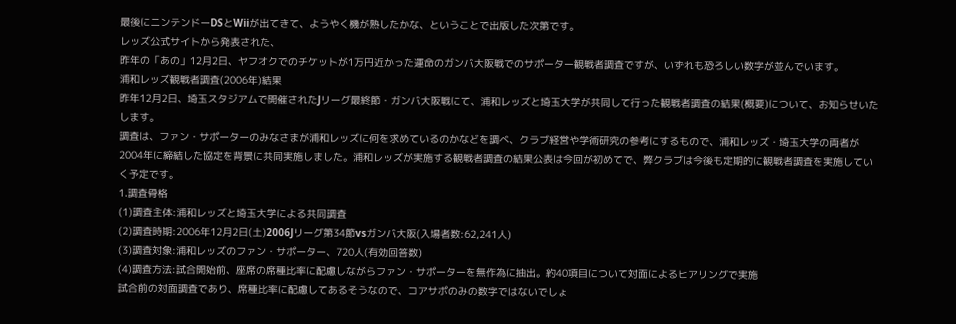最後にニンテンドーDSとWiiが出てきて、ようやく機が熟したかな、ということで出版した次第です。
レッズ公式サイトから発表された、
昨年の「あの」12月2日、ヤフオクでのチケットが1万円近かった運命のガンバ大阪戦でのサポーター観戦者調査ですが、いずれも恐ろしい数字が並んでいます。
浦和レッズ観戦者調査(2006年)結果
昨年12月2日、埼玉スタジアムで開催されたJリーグ最終節・ガンバ大阪戦にて、浦和レッズと埼玉大学が共同して行った観戦者調査の結果(概要)について、お知らせいたします。
調査は、ファン・サポーターのみなさまが浦和レッズに何を求めているのかなどを調べ、クラブ経営や学術研究の参考にするもので、浦和レッズ・埼玉大学の両者が2004年に締結した協定を背景に共同実施しました。浦和レッズが実施する観戦者調査の結果公表は今回が初めてで、弊クラブは今後も定期的に観戦者調査を実施していく予定です。
1.調査骨格
(1)調査主体:浦和レッズと埼玉大学による共同調査
(2)調査時期:2006年12月2日(土)2006Jリーグ第34節vsガンバ大阪(入場者数:62,241人)
(3)調査対象:浦和レッズのファン・サポーター、720人(有効回答数)
(4)調査方法:試合開始前、座席の席種比率に配慮しながらファン・サポーターを無作為に抽出。約40項目について対面によるヒアリングで実施
試合前の対面調査であり、席種比率に配慮してあるそうなので、コアサポのみの数字ではないでしょ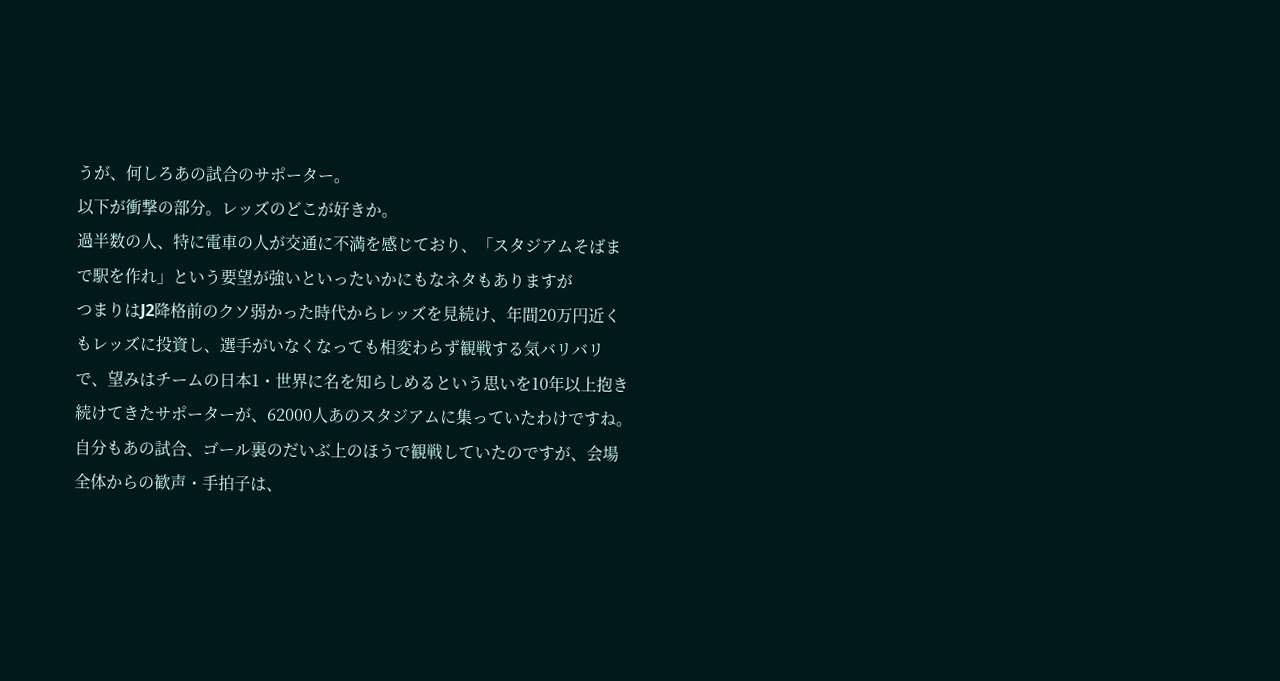うが、何しろあの試合のサポーター。
以下が衝撃の部分。レッズのどこが好きか。
過半数の人、特に電車の人が交通に不満を感じており、「スタジアムそばまで駅を作れ」という要望が強いといったいかにもなネタもありますが
つまりはJ2降格前のクソ弱かった時代からレッズを見続け、年間20万円近くもレッズに投資し、選手がいなくなっても相変わらず観戦する気バリバリで、望みはチームの日本1・世界に名を知らしめるという思いを10年以上抱き続けてきたサポーターが、62000人あのスタジアムに集っていたわけですね。
自分もあの試合、ゴール裏のだいぶ上のほうで観戦していたのですが、会場全体からの歓声・手拍子は、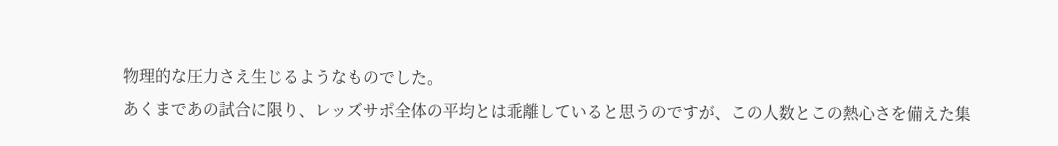物理的な圧力さえ生じるようなものでした。
あくまであの試合に限り、レッズサポ全体の平均とは乖離していると思うのですが、この人数とこの熱心さを備えた集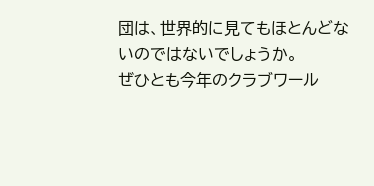団は、世界的に見てもほとんどないのではないでしょうか。
ぜひとも今年のクラブワール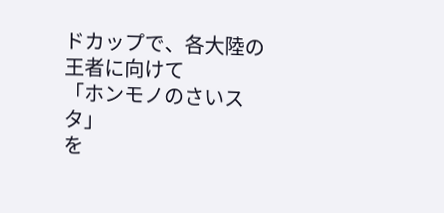ドカップで、各大陸の王者に向けて
「ホンモノのさいスタ」
を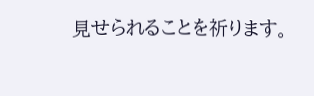見せられることを祈ります。